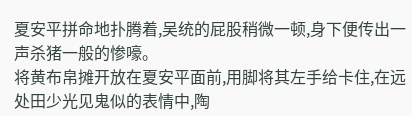夏安平拼命地扑腾着,吴统的屁股稍微一顿,身下便传出一声杀猪一般的惨嚎。
将黄布帛摊开放在夏安平面前,用脚将其左手给卡住,在远处田少光见鬼似的表情中,陶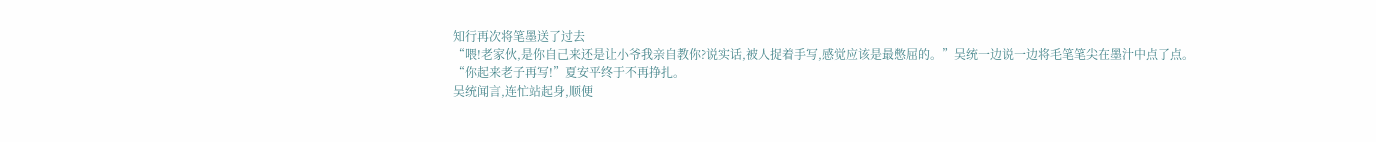知行再次将笔墨送了过去
“喂!老家伙,是你自己来还是让小爷我亲自教你?说实话,被人捉着手写,感觉应该是最憋屈的。”吴统一边说一边将毛笔笔尖在墨汁中点了点。
“你起来老子再写!”夏安平终于不再挣扎。
吴统闻言,连忙站起身,顺便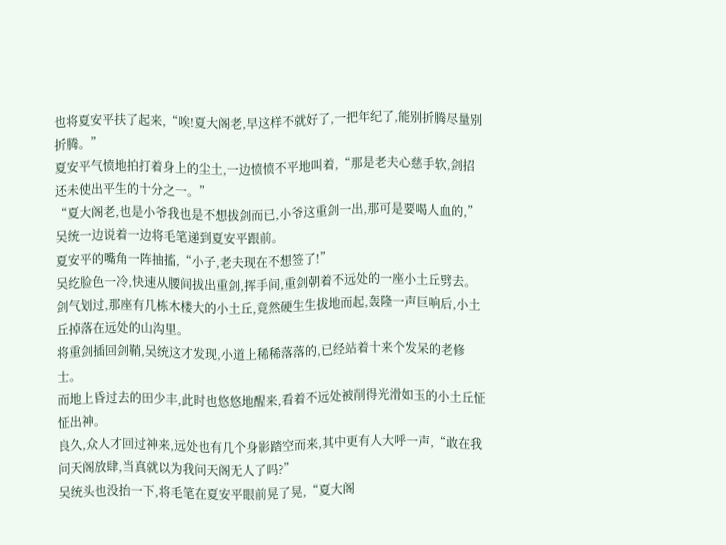也将夏安平扶了起来,“唉!夏大阁老,早这样不就好了,一把年纪了,能别折腾尽量别折腾。”
夏安平气愤地拍打着身上的尘土,一边愤愤不平地叫着,“那是老夫心慈手软,剑招还未使出平生的十分之一。”
“夏大阁老,也是小爷我也是不想拔剑而已,小爷这重剑一出,那可是要喝人血的,”吴统一边说着一边将毛笔递到夏安平跟前。
夏安平的嘴角一阵抽搐,“小子,老夫现在不想签了!”
吴纥脸色一冷,快速从腰间拔出重剑,挥手间,重剑朝着不远处的一座小土丘劈去。
剑气划过,那座有几栋木楼大的小土丘,竟然硬生生拔地而起,轰隆一声巨响后,小土丘掉落在远处的山沟里。
将重剑插回剑鞘,吴统这才发现,小道上稀稀落落的,已经站着十来个发呆的老修士。
而地上昏过去的田少丰,此时也悠悠地醒来,看着不远处被削得光滑如玉的小土丘怔怔出神。
良久,众人才回过神来,远处也有几个身影踏空而来,其中更有人大呼一声,“敢在我问天阁放肆,当真就以为我问天阁无人了吗?”
吴统头也没抬一下,将毛笔在夏安平眼前晃了晃,“夏大阁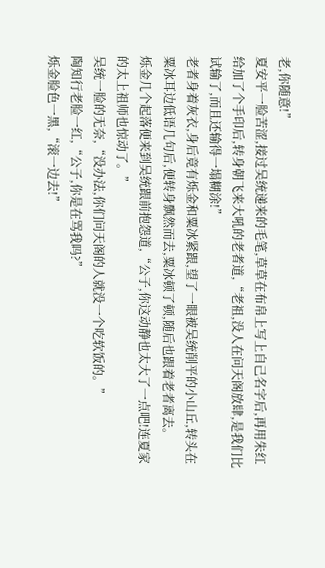老,你随意!”
夏安平一脸苦涩,接过吴统递来的毛笔,草草在布帛上写上自己名字后,再用朱红给加了个手印后,转身朝飞来大吼的老者道,“老祖,没人在问天阁放肆,是我们比试输了,而且还输得一塌糊涂!”
老者身着灰衣,身后竟有烁金和粟冰紧跟,望了一眼被吴统削平的小山丘,转头在粟冰耳边低语几句后,便转身飘然而去,粟冰顿了顿,随后也跟着老者离去。
烁金几个起落便来到吴统跟前抱怨道,“公子,你这动静也太大了一点吧!连夏家的太上祖师也惊动了。”
吴统一脸的无奈,“没办法,你们问天阁的人就没一个吃软饭的。”
陶知行老脸一红,“公子,你是在骂我吗?”
烁金脸色一黑,“滚一边去!”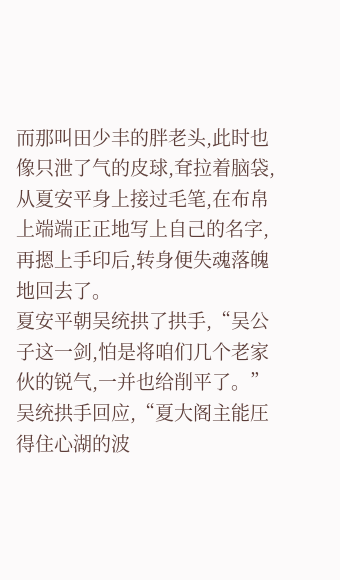而那叫田少丰的胖老头,此时也像只泄了气的皮球,耷拉着脑袋,从夏安平身上接过毛笔,在布帛上端端正正地写上自己的名字,再摁上手印后,转身便失魂落魄地回去了。
夏安平朝吴统拱了拱手,“吴公子这一剑,怕是将咱们几个老家伙的锐气,一并也给削平了。”
吴统拱手回应,“夏大阁主能圧得住心湖的波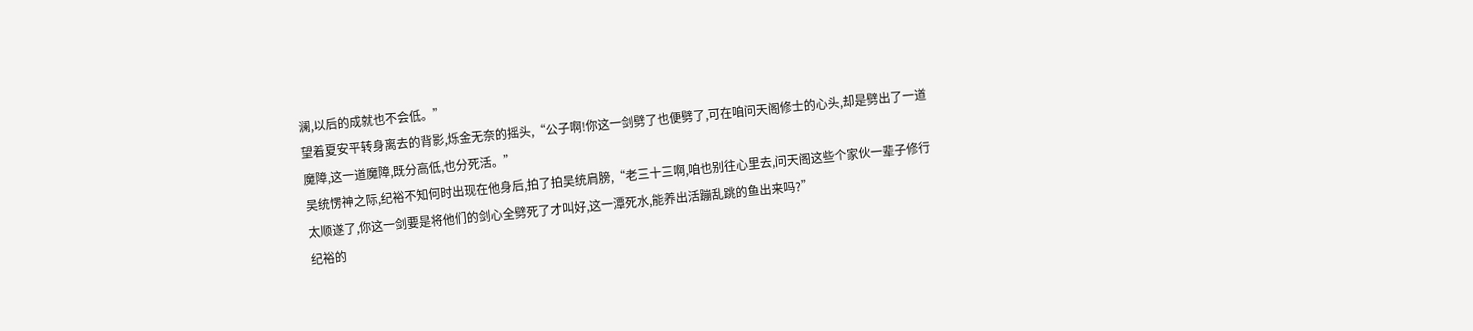澜,以后的成就也不会低。”
望着夏安平转身离去的背影,烁金无奈的摇头,“公子啊!你这一剑劈了也便劈了,可在咱问天阁修士的心头,却是劈出了一道魔障,这一道魔障,既分高低,也分死活。”
吴统愣神之际,纪裕不知何时出现在他身后,拍了拍吴统肩膀,“老三十三啊,咱也别往心里去,问天阁这些个家伙一辈子修行太顺遂了,你这一剑要是将他们的剑心全劈死了才叫好,这一潭死水,能养出活蹦乱跳的鱼出来吗?”
纪裕的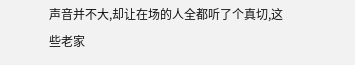声音并不大,却让在场的人全都听了个真切,这些老家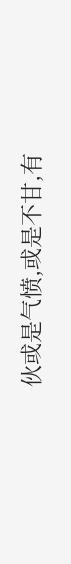伙或是气愤,或是不甘,有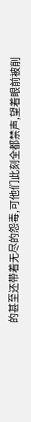的甚至还带着无尽的怨毒,可他们此刻全都禁声,望着眼前被削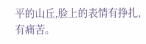平的山丘,脸上的表情有挣扎,有痛苦。